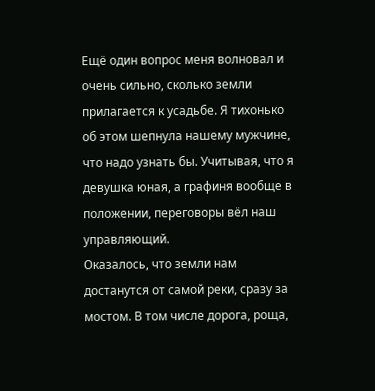Ещё один вопрос меня волновал и очень сильно, сколько земли прилагается к усадьбе. Я тихонько об этом шепнула нашему мужчине, что надо узнать бы. Учитывая, что я девушка юная, а графиня вообще в положении, переговоры вёл наш управляющий.
Оказалось, что земли нам достанутся от самой реки, сразу за мостом. В том числе дорога, роща,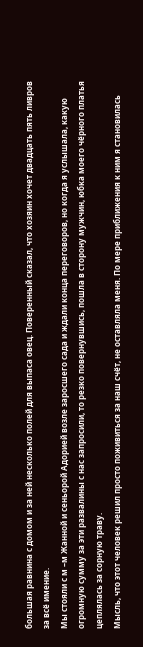большая равнина с домом и за ней несколько полей для выпаса овец. Поверенный сказал, что хозяин хочет двадцать пять ливров за всё имение.
Мы стояли с м –м Жанной и сеньорой Адорией возле заросшего сада и ждали конца переговоров, но когда я услышала, какую огромную сумму за эти развалины с нас запросили, то резко повернувшись, пошла в сторону мужчин, юбка моего чёрного платья цеплялась за сорную траву.
Мысль, что этот человек решил просто поживиться за наш счёт, не оставляла меня. По мере приближения к ним я становилась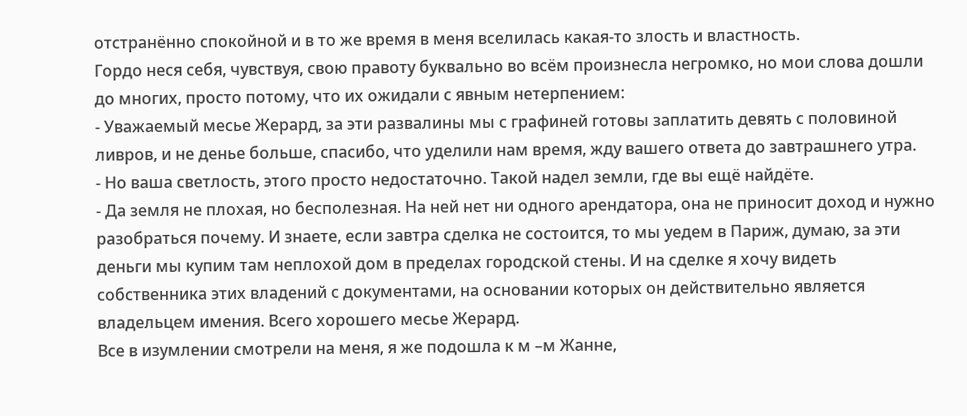отстранённо спокойной и в то же время в меня вселилась какая-то злость и властность.
Гордо неся себя, чувствуя, свою правоту буквально во всём произнесла негромко, но мои слова дошли до многих, просто потому, что их ожидали с явным нетерпением:
- Уважаемый месье Жерард, за эти развалины мы с графиней готовы заплатить девять с половиной ливров, и не денье больше, спасибо, что уделили нам время, жду вашего ответа до завтрашнего утра.
- Но ваша светлость, этого просто недостаточно. Такой надел земли, где вы ещё найдёте.
- Да земля не плохая, но бесполезная. На ней нет ни одного арендатора, она не приносит доход и нужно разобраться почему. И знаете, если завтра сделка не состоится, то мы уедем в Париж, думаю, за эти деньги мы купим там неплохой дом в пределах городской стены. И на сделке я хочу видеть собственника этих владений с документами, на основании которых он действительно является владельцем имения. Всего хорошего месье Жерард.
Все в изумлении смотрели на меня, я же подошла к м –м Жанне,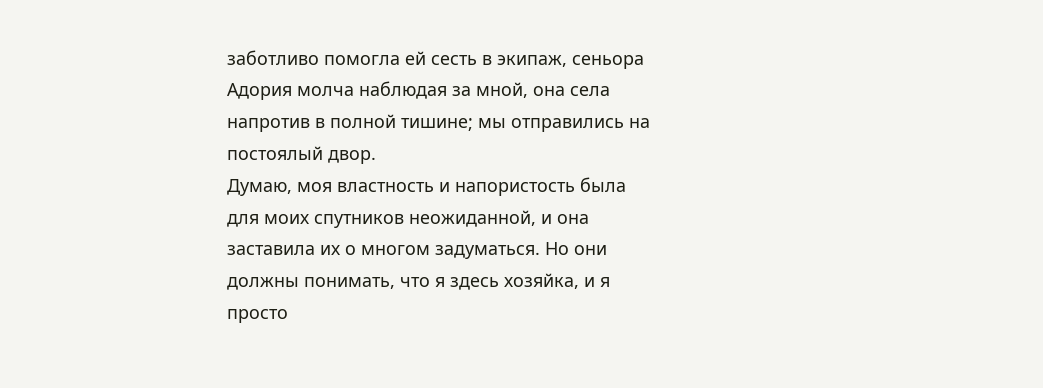заботливо помогла ей сесть в экипаж, сеньора Адория молча наблюдая за мной, она села напротив в полной тишине; мы отправились на постоялый двор.
Думаю, моя властность и напористость была для моих спутников неожиданной, и она заставила их о многом задуматься. Но они должны понимать, что я здесь хозяйка, и я просто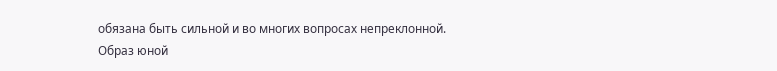обязана быть сильной и во многих вопросах непреклонной.
Образ юной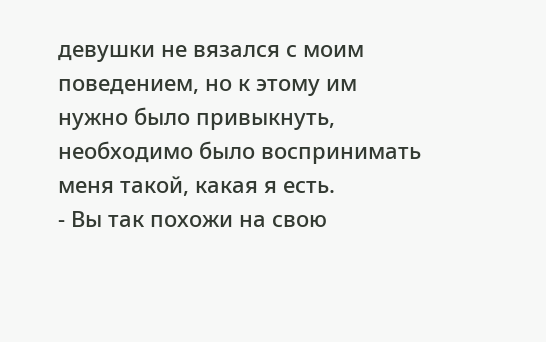девушки не вязался с моим поведением, но к этому им нужно было привыкнуть, необходимо было воспринимать меня такой, какая я есть.
- Вы так похожи на свою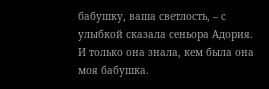бабушку, ваша светлость, – с улыбкой сказала сеньора Адория.
И только она знала, кем была она моя бабушка.